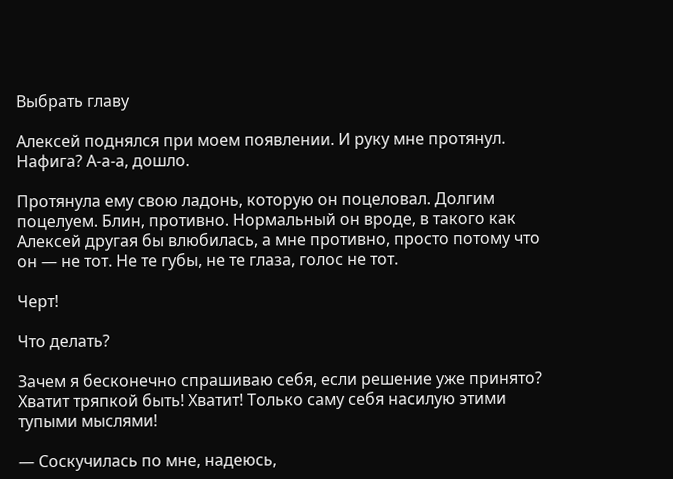Выбрать главу

Алексей поднялся при моем появлении. И руку мне протянул. Нафига? А-а-а, дошло.

Протянула ему свою ладонь, которую он поцеловал. Долгим поцелуем. Блин, противно. Нормальный он вроде, в такого как Алексей другая бы влюбилась, а мне противно, просто потому что он — не тот. Не те губы, не те глаза, голос не тот.

Черт!

Что делать?

Зачем я бесконечно спрашиваю себя, если решение уже принято? Хватит тряпкой быть! Хватит! Только саму себя насилую этими тупыми мыслями!

— Соскучилась по мне, надеюсь,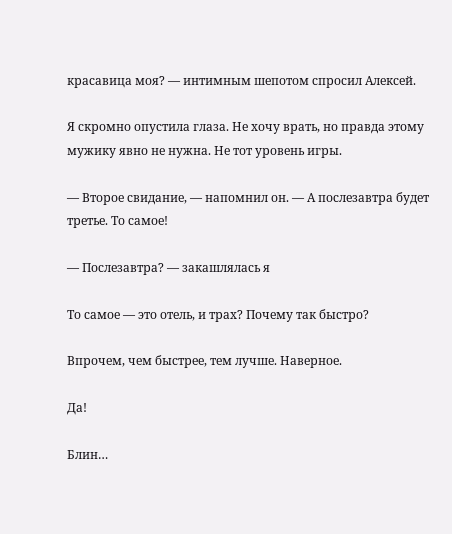красавица моя? — интимным шепотом спросил Алексей.

Я скромно опустила глаза. Не хочу врать, но правда этому мужику явно не нужна. Не тот уровень игры.

— Второе свидание, — напомнил он. — А послезавтра будет третье. То самое!

— Послезавтра? — закашлялась я

То самое — это отель, и трах? Почему так быстро?

Впрочем, чем быстрее, тем лучше. Наверное.

Да!

Блин…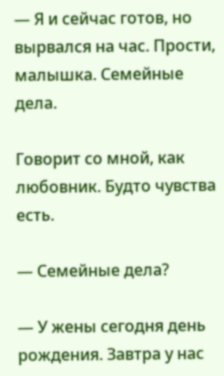— Я и сейчас готов, но вырвался на час. Прости, малышка. Семейные дела.

Говорит со мной, как любовник. Будто чувства есть.

— Семейные дела?

— У жены сегодня день рождения. Завтра у нас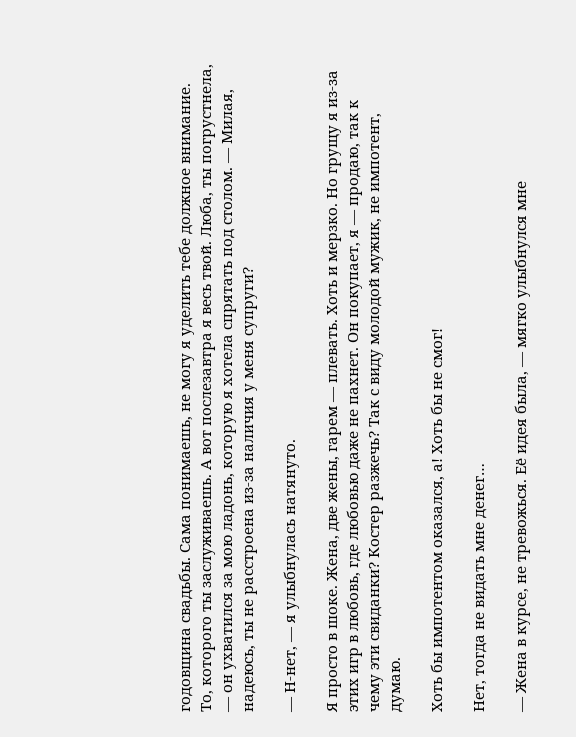годовщина свадьбы. Сама понимаешь, не могу я уделить тебе должное внимание. То, которого ты заслуживаешь. А вот послезавтра я весь твой. Люба, ты погрустнела, — он ухватился за мою ладонь, которую я хотела спрятать под столом. — Милая, надеюсь, ты не расстроена из-за наличия у меня супруги?

— Н-нет, — я улыбнулась натянуто.

Я просто в шоке. Жена, две жены, гарем — плевать. Хоть и мерзко. Но грущу я из-за этих игр в любовь, где любовью даже не пахнет. Он покупает, я — продаю, так к чему эти свиданки? Костер разжечь? Так с виду молодой мужик, не импотент, думаю.

Хоть бы импотентом оказался, а! Хоть бы не смог!

Нет, тогда не видать мне денег…

— Жена в курсе, не тревожься. Её идея была, — мягко улыбнулся мне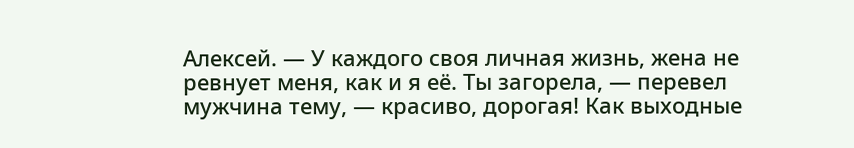Алексей. — У каждого своя личная жизнь, жена не ревнует меня, как и я её. Ты загорела, — перевел мужчина тему, — красиво, дорогая! Как выходные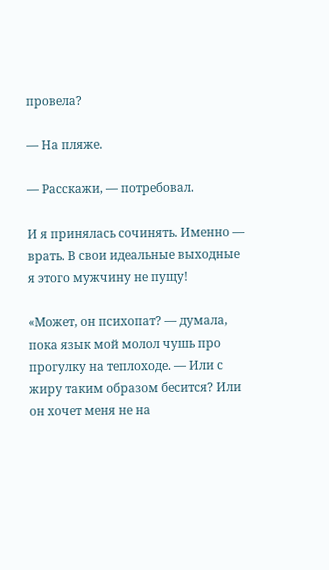провела?

— На пляже.

— Расскажи, — потребовал.

И я принялась сочинять. Именно — врать. В свои идеальные выходные я этого мужчину не пущу!

«Может, он психопат? — думала, пока язык мой молол чушь про прогулку на теплоходе. — Или с жиру таким образом бесится? Или он хочет меня не на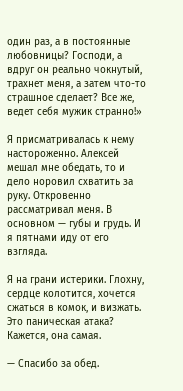один раз, а в постоянные любовницы? Господи, а вдруг он реально чокнутый, трахнет меня, а затем что-то страшное сделает? Все же, ведет себя мужик странно!»

Я присматривалась к нему настороженно. Алексей мешал мне обедать, то и дело норовил схватить за руку. Откровенно рассматривал меня. В основном — губы и грудь. И я пятнами иду от его взгляда.

Я на грани истерики. Глохну, сердце колотится, хочется сжаться в комок, и визжать. Это паническая атака? Кажется, она самая.

— Спасибо за обед.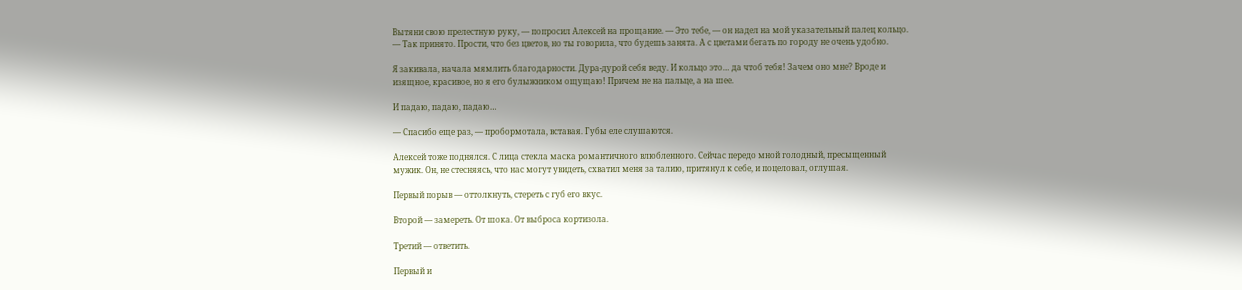Вытяни свою прелестную руку, — попросил Алексей на прощание. — Это тебе, — он надел на мой указательный палец кольцо. — Так принято. Прости, что без цветов, но ты говорила, что будешь занята. А с цветами бегать по городу не очень удобно.

Я закивала, начала мямлить благодарности. Дура-дурой себя веду. И кольцо это… да чтоб тебя! Зачем оно мне? Вроде и изящное, красивое, но я его булыжником ощущаю! Причем не на пальце, а на шее.

И падаю, падаю, падаю…

— Спасибо еще раз, — пробормотала, вставая. Губы еле слушаются.

Алексей тоже поднялся. С лица стекла маска романтичного влюбленного. Сейчас передо мной голодный, пресыщенный мужик. Он, не стесняясь, что нас могут увидеть, схватил меня за талию, притянул к себе, и поцеловал, оглушая.

Первый порыв — оттолкнуть, стереть с губ его вкус.

Второй — замереть. От шока. От выброса кортизола.

Третий — ответить.

Первый и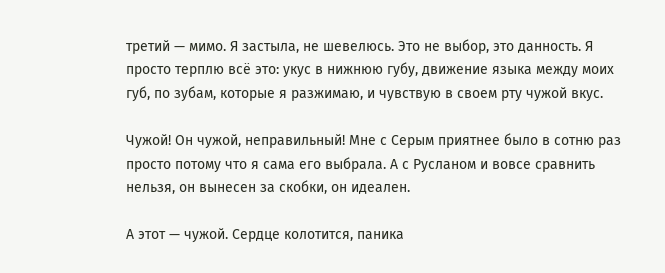третий — мимо. Я застыла, не шевелюсь. Это не выбор, это данность. Я просто терплю всё это: укус в нижнюю губу, движение языка между моих губ, по зубам, которые я разжимаю, и чувствую в своем рту чужой вкус.

Чужой! Он чужой, неправильный! Мне с Серым приятнее было в сотню раз просто потому что я сама его выбрала. А с Русланом и вовсе сравнить нельзя, он вынесен за скобки, он идеален.

А этот — чужой. Сердце колотится, паника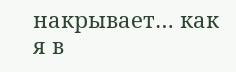накрывает… как я в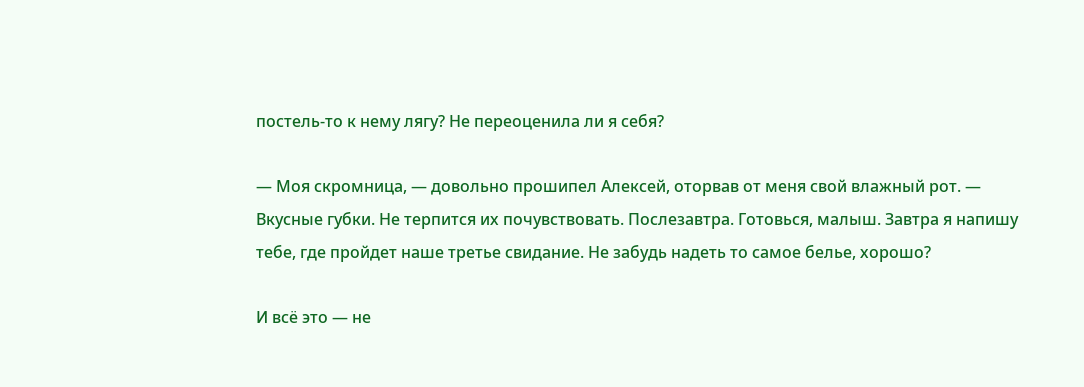постель-то к нему лягу? Не переоценила ли я себя?

— Моя скромница, — довольно прошипел Алексей, оторвав от меня свой влажный рот. — Вкусные губки. Не терпится их почувствовать. Послезавтра. Готовься, малыш. Завтра я напишу тебе, где пройдет наше третье свидание. Не забудь надеть то самое белье, хорошо?

И всё это — не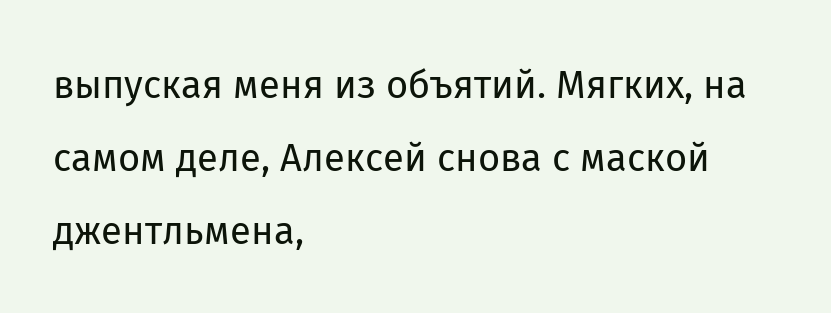выпуская меня из объятий. Мягких, на самом деле, Алексей снова с маской джентльмена,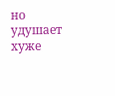но удушает хуже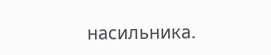насильника.